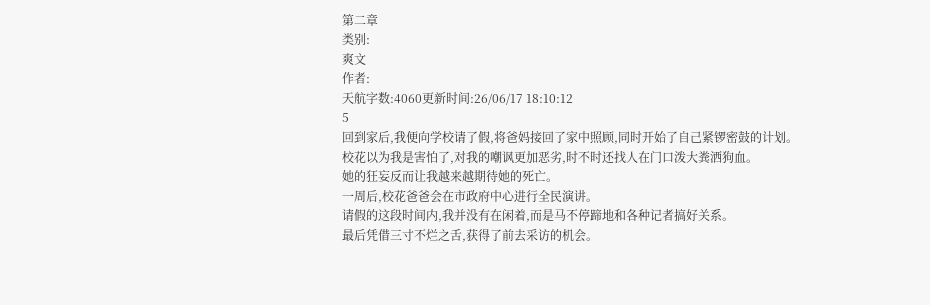第二章
类别:
爽文
作者:
天航字数:4060更新时间:26/06/17 18:10:12
5
回到家后,我便向学校请了假,将爸妈接回了家中照顾,同时开始了自己紧锣密鼓的计划。
校花以为我是害怕了,对我的嘲讽更加恶劣,时不时还找人在门口泼大粪洒狗血。
她的狂妄反而让我越来越期待她的死亡。
一周后,校花爸爸会在市政府中心进行全民演讲。
请假的这段时间内,我并没有在闲着,而是马不停蹄地和各种记者搞好关系。
最后凭借三寸不烂之舌,获得了前去采访的机会。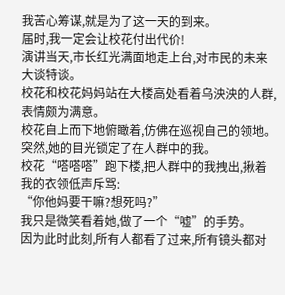我苦心筹谋,就是为了这一天的到来。
届时,我一定会让校花付出代价!
演讲当天,市长红光满面地走上台,对市民的未来大谈特谈。
校花和校花妈妈站在大楼高处看着乌泱泱的人群,表情颇为满意。
校花自上而下地俯瞰着,仿佛在巡视自己的领地。
突然,她的目光锁定了在人群中的我。
校花“嗒嗒嗒”跑下楼,把人群中的我拽出,揪着我的衣领低声斥骂:
“你他妈要干嘛?想死吗?”
我只是微笑看着她,做了一个“嘘”的手势。
因为此时此刻,所有人都看了过来,所有镜头都对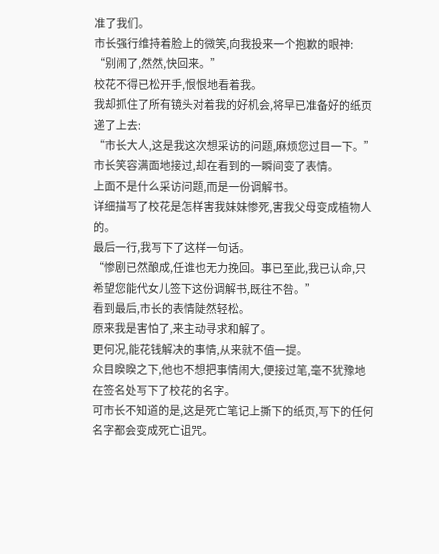准了我们。
市长强行维持着脸上的微笑,向我投来一个抱歉的眼神:
“别闹了,然然,快回来。”
校花不得已松开手,恨恨地看着我。
我却抓住了所有镜头对着我的好机会,将早已准备好的纸页递了上去:
“市长大人,这是我这次想采访的问题,麻烦您过目一下。”
市长笑容满面地接过,却在看到的一瞬间变了表情。
上面不是什么采访问题,而是一份调解书。
详细描写了校花是怎样害我妹妹惨死,害我父母变成植物人的。
最后一行,我写下了这样一句话。
“惨剧已然酿成,任谁也无力挽回。事已至此,我已认命,只希望您能代女儿签下这份调解书,既往不咎。”
看到最后,市长的表情陡然轻松。
原来我是害怕了,来主动寻求和解了。
更何况,能花钱解决的事情,从来就不值一提。
众目睽睽之下,他也不想把事情闹大,便接过笔,毫不犹豫地在签名处写下了校花的名字。
可市长不知道的是,这是死亡笔记上撕下的纸页,写下的任何名字都会变成死亡诅咒。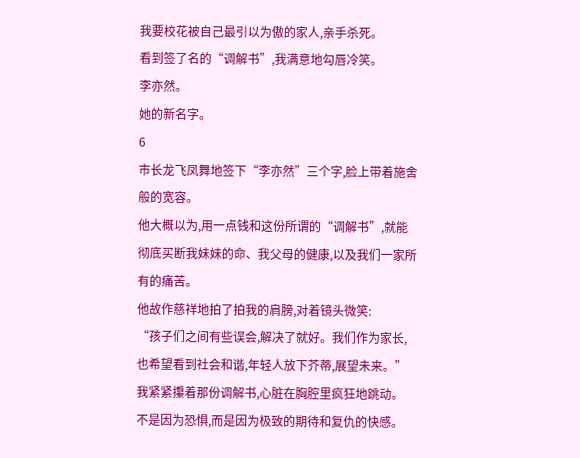我要校花被自己最引以为傲的家人,亲手杀死。
看到签了名的“调解书”,我满意地勾唇冷笑。
李亦然。
她的新名字。
6
市长龙飞凤舞地签下“李亦然”三个字,脸上带着施舍般的宽容。
他大概以为,用一点钱和这份所谓的“调解书”,就能彻底买断我妹妹的命、我父母的健康,以及我们一家所有的痛苦。
他故作慈祥地拍了拍我的肩膀,对着镜头微笑:
“孩子们之间有些误会,解决了就好。我们作为家长,也希望看到社会和谐,年轻人放下芥蒂,展望未来。”
我紧紧攥着那份调解书,心脏在胸腔里疯狂地跳动。
不是因为恐惧,而是因为极致的期待和复仇的快感。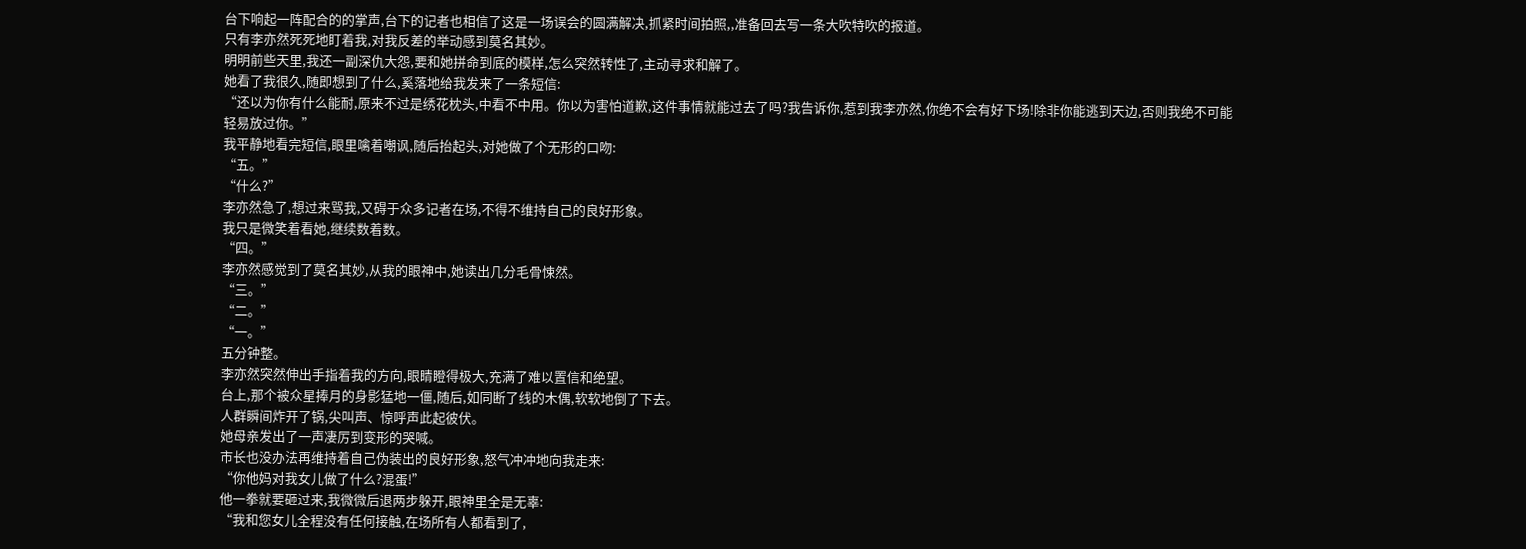台下响起一阵配合的的掌声,台下的记者也相信了这是一场误会的圆满解决,抓紧时间拍照,,准备回去写一条大吹特吹的报道。
只有李亦然死死地盯着我,对我反差的举动感到莫名其妙。
明明前些天里,我还一副深仇大怨,要和她拼命到底的模样,怎么突然转性了,主动寻求和解了。
她看了我很久,随即想到了什么,奚落地给我发来了一条短信:
“还以为你有什么能耐,原来不过是绣花枕头,中看不中用。你以为害怕道歉,这件事情就能过去了吗?我告诉你,惹到我李亦然,你绝不会有好下场!除非你能逃到天边,否则我绝不可能轻易放过你。”
我平静地看完短信,眼里噙着嘲讽,随后抬起头,对她做了个无形的口吻:
“五。”
“什么?”
李亦然急了,想过来骂我,又碍于众多记者在场,不得不维持自己的良好形象。
我只是微笑着看她,继续数着数。
“四。”
李亦然感觉到了莫名其妙,从我的眼神中,她读出几分毛骨悚然。
“三。”
“二。”
“一。”
五分钟整。
李亦然突然伸出手指着我的方向,眼睛瞪得极大,充满了难以置信和绝望。
台上,那个被众星捧月的身影猛地一僵,随后,如同断了线的木偶,软软地倒了下去。
人群瞬间炸开了锅,尖叫声、惊呼声此起彼伏。
她母亲发出了一声凄厉到变形的哭喊。
市长也没办法再维持着自己伪装出的良好形象,怒气冲冲地向我走来:
“你他妈对我女儿做了什么?混蛋!”
他一拳就要砸过来,我微微后退两步躲开,眼神里全是无辜:
“我和您女儿全程没有任何接触,在场所有人都看到了,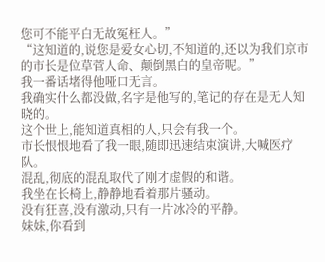您可不能平白无故冤枉人。”
“这知道的,说您是爱女心切,不知道的,还以为我们京市的市长是位草菅人命、颠倒黑白的皇帝呢。”
我一番话堵得他哑口无言。
我确实什么都没做,名字是他写的,笔记的存在是无人知晓的。
这个世上,能知道真相的人,只会有我一个。
市长恨恨地看了我一眼,随即迅速结束演讲,大喊医疗队。
混乱,彻底的混乱取代了刚才虚假的和谐。
我坐在长椅上,静静地看着那片骚动。
没有狂喜,没有激动,只有一片冰冷的平静。
妹妹,你看到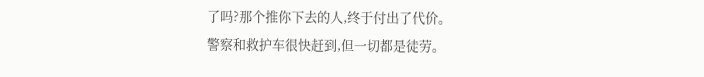了吗?那个推你下去的人,终于付出了代价。
警察和救护车很快赶到,但一切都是徒劳。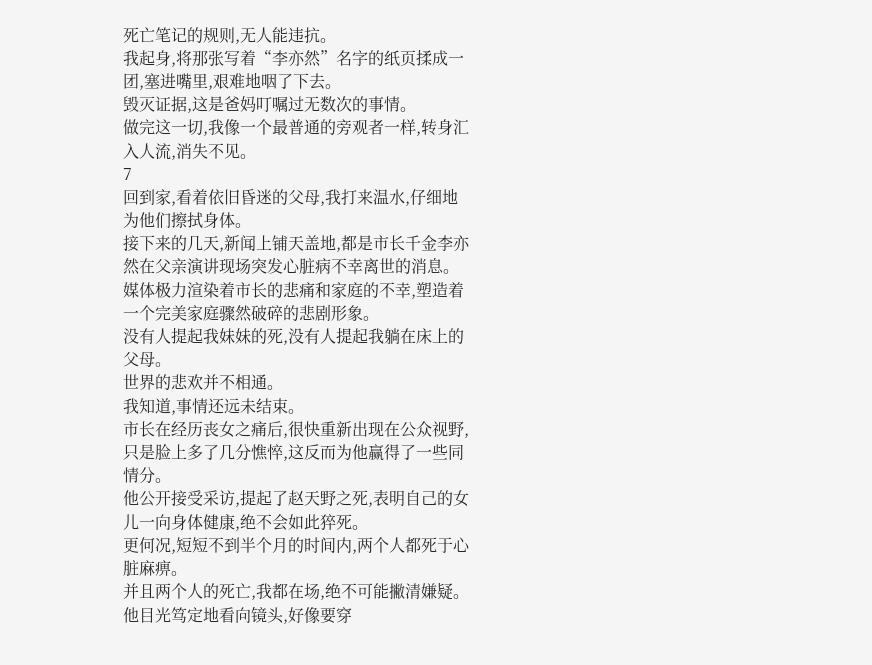死亡笔记的规则,无人能违抗。
我起身,将那张写着“李亦然”名字的纸页揉成一团,塞进嘴里,艰难地咽了下去。
毁灭证据,这是爸妈叮嘱过无数次的事情。
做完这一切,我像一个最普通的旁观者一样,转身汇入人流,消失不见。
7
回到家,看着依旧昏迷的父母,我打来温水,仔细地为他们擦拭身体。
接下来的几天,新闻上铺天盖地,都是市长千金李亦然在父亲演讲现场突发心脏病不幸离世的消息。
媒体极力渲染着市长的悲痛和家庭的不幸,塑造着一个完美家庭骤然破碎的悲剧形象。
没有人提起我妹妹的死,没有人提起我躺在床上的父母。
世界的悲欢并不相通。
我知道,事情还远未结束。
市长在经历丧女之痛后,很快重新出现在公众视野,只是脸上多了几分憔悴,这反而为他赢得了一些同情分。
他公开接受采访,提起了赵天野之死,表明自己的女儿一向身体健康,绝不会如此猝死。
更何况,短短不到半个月的时间内,两个人都死于心脏麻痹。
并且两个人的死亡,我都在场,绝不可能撇清嫌疑。
他目光笃定地看向镜头,好像要穿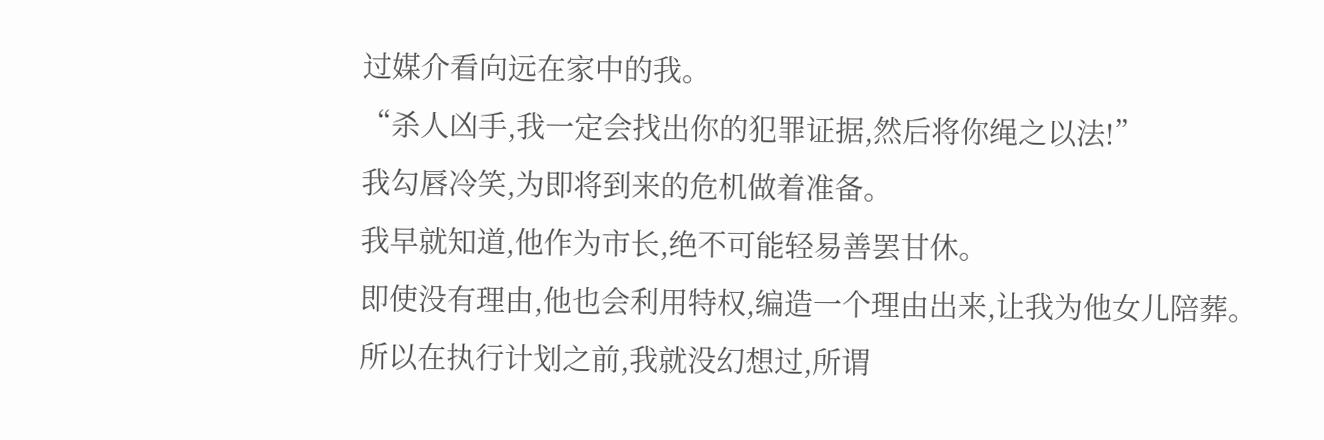过媒介看向远在家中的我。
“杀人凶手,我一定会找出你的犯罪证据,然后将你绳之以法!”
我勾唇冷笑,为即将到来的危机做着准备。
我早就知道,他作为市长,绝不可能轻易善罢甘休。
即使没有理由,他也会利用特权,编造一个理由出来,让我为他女儿陪葬。
所以在执行计划之前,我就没幻想过,所谓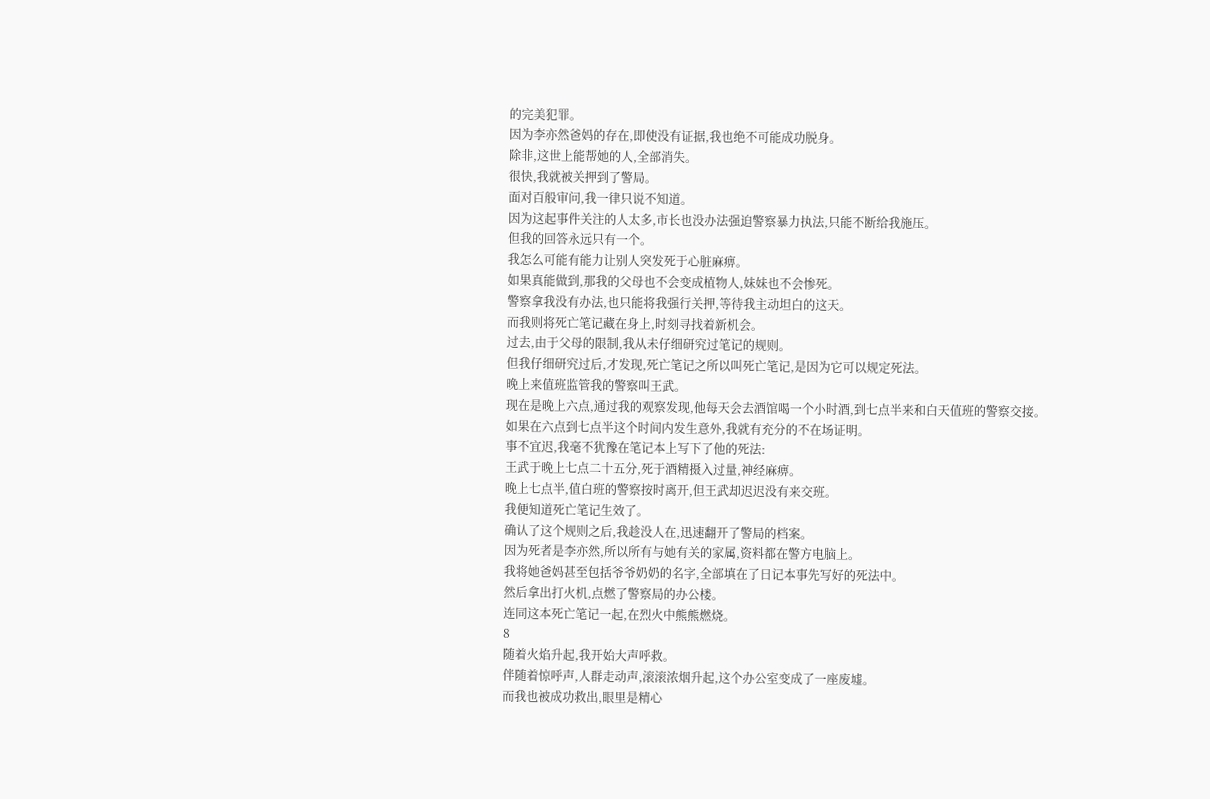的完美犯罪。
因为李亦然爸妈的存在,即使没有证据,我也绝不可能成功脱身。
除非,这世上能帮她的人,全部消失。
很快,我就被关押到了警局。
面对百般审问,我一律只说不知道。
因为这起事件关注的人太多,市长也没办法强迫警察暴力执法,只能不断给我施压。
但我的回答永远只有一个。
我怎么可能有能力让别人突发死于心脏麻痹。
如果真能做到,那我的父母也不会变成植物人,妹妹也不会惨死。
警察拿我没有办法,也只能将我强行关押,等待我主动坦白的这天。
而我则将死亡笔记藏在身上,时刻寻找着新机会。
过去,由于父母的限制,我从未仔细研究过笔记的规则。
但我仔细研究过后,才发现,死亡笔记之所以叫死亡笔记,是因为它可以规定死法。
晚上来值班监管我的警察叫王武。
现在是晚上六点,通过我的观察发现,他每天会去酒馆喝一个小时酒,到七点半来和白天值班的警察交接。
如果在六点到七点半这个时间内发生意外,我就有充分的不在场证明。
事不宜迟,我毫不犹豫在笔记本上写下了他的死法:
王武于晚上七点二十五分,死于酒精摄入过量,神经麻痹。
晚上七点半,值白班的警察按时离开,但王武却迟迟没有来交班。
我便知道死亡笔记生效了。
确认了这个规则之后,我趁没人在,迅速翻开了警局的档案。
因为死者是李亦然,所以所有与她有关的家属,资料都在警方电脑上。
我将她爸妈甚至包括爷爷奶奶的名字,全部填在了日记本事先写好的死法中。
然后拿出打火机,点燃了警察局的办公楼。
连同这本死亡笔记一起,在烈火中熊熊燃烧。
8
随着火焰升起,我开始大声呼救。
伴随着惊呼声,人群走动声,滚滚浓烟升起,这个办公室变成了一座废墟。
而我也被成功救出,眼里是精心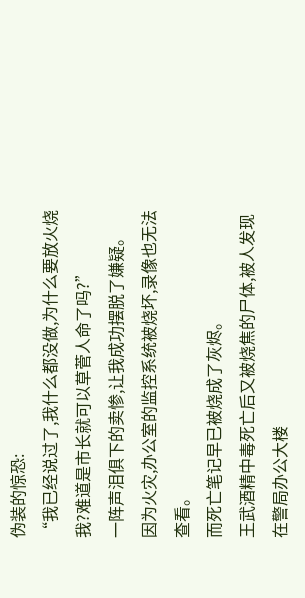伪装的惊恐:
“我已经说过了,我什么都没做,为什么要放火烧我?难道是市长就可以草菅人命了吗?”
一阵声泪俱下的卖惨,让我成功摆脱了嫌疑。
因为火灾,办公室的监控系统被烧坏,录像也无法查看。
而死亡笔记早已被烧成了灰烬。
王武酒精中毒死亡后又被烧焦的尸体,被人发现在警局办公大楼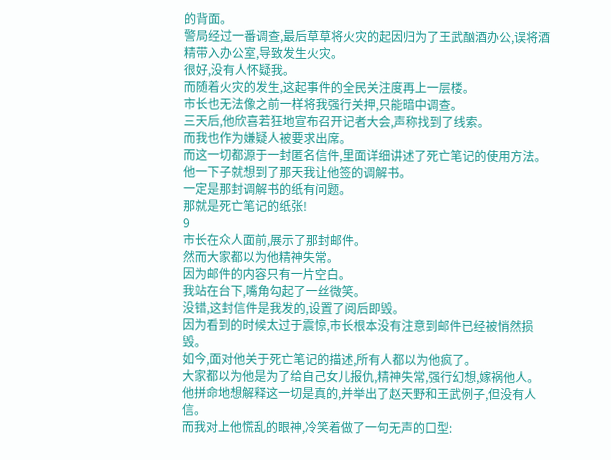的背面。
警局经过一番调查,最后草草将火灾的起因归为了王武酗酒办公,误将酒精带入办公室,导致发生火灾。
很好,没有人怀疑我。
而随着火灾的发生,这起事件的全民关注度再上一层楼。
市长也无法像之前一样将我强行关押,只能暗中调查。
三天后,他欣喜若狂地宣布召开记者大会,声称找到了线索。
而我也作为嫌疑人被要求出席。
而这一切都源于一封匿名信件,里面详细讲述了死亡笔记的使用方法。
他一下子就想到了那天我让他签的调解书。
一定是那封调解书的纸有问题。
那就是死亡笔记的纸张!
9
市长在众人面前,展示了那封邮件。
然而大家都以为他精神失常。
因为邮件的内容只有一片空白。
我站在台下,嘴角勾起了一丝微笑。
没错,这封信件是我发的,设置了阅后即毁。
因为看到的时候太过于震惊,市长根本没有注意到邮件已经被悄然损毁。
如今,面对他关于死亡笔记的描述,所有人都以为他疯了。
大家都以为他是为了给自己女儿报仇,精神失常,强行幻想,嫁祸他人。
他拼命地想解释这一切是真的,并举出了赵天野和王武例子,但没有人信。
而我对上他慌乱的眼神,冷笑着做了一句无声的口型: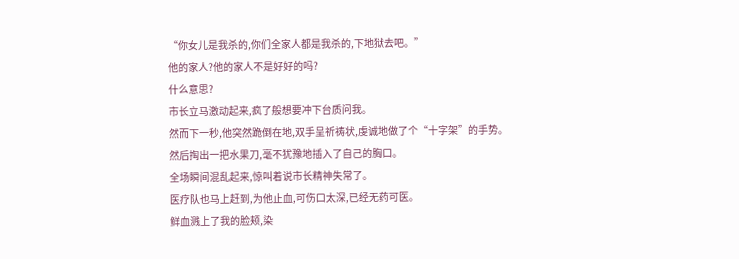“你女儿是我杀的,你们全家人都是我杀的,下地狱去吧。”
他的家人?他的家人不是好好的吗?
什么意思?
市长立马激动起来,疯了般想要冲下台质问我。
然而下一秒,他突然跪倒在地,双手呈祈祷状,虔诚地做了个“十字架”的手势。
然后掏出一把水果刀,毫不犹豫地插入了自己的胸口。
全场瞬间混乱起来,惊叫着说市长精神失常了。
医疗队也马上赶到,为他止血,可伤口太深,已经无药可医。
鲜血溅上了我的脸颊,染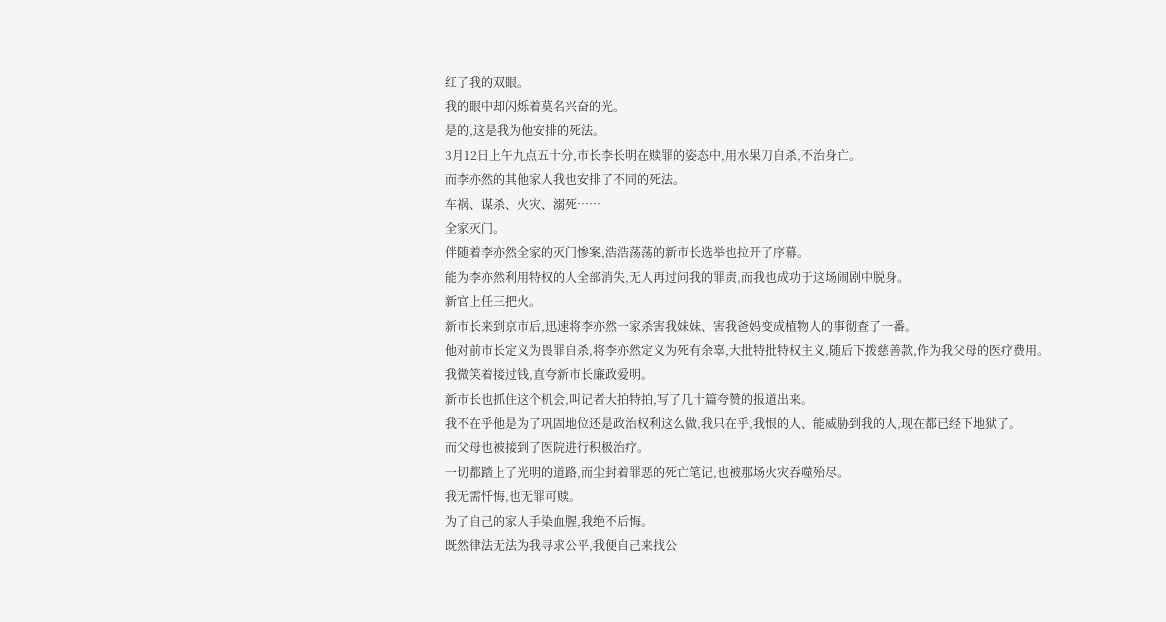红了我的双眼。
我的眼中却闪烁着莫名兴奋的光。
是的,这是我为他安排的死法。
3月12日上午九点五十分,市长李长明在赎罪的姿态中,用水果刀自杀,不治身亡。
而李亦然的其他家人我也安排了不同的死法。
车祸、谋杀、火灾、溺死……
全家灭门。
伴随着李亦然全家的灭门惨案,浩浩荡荡的新市长选举也拉开了序幕。
能为李亦然利用特权的人全部消失,无人再过问我的罪责,而我也成功于这场闹剧中脱身。
新官上任三把火。
新市长来到京市后,迅速将李亦然一家杀害我妹妹、害我爸妈变成植物人的事彻查了一番。
他对前市长定义为畏罪自杀,将李亦然定义为死有余辜,大批特批特权主义,随后下拨慈善款,作为我父母的医疗费用。
我微笑着接过钱,直夸新市长廉政爱明。
新市长也抓住这个机会,叫记者大拍特拍,写了几十篇夸赞的报道出来。
我不在乎他是为了巩固地位还是政治权利这么做,我只在乎,我恨的人、能威胁到我的人,现在都已经下地狱了。
而父母也被接到了医院进行积极治疗。
一切都踏上了光明的道路,而尘封着罪恶的死亡笔记,也被那场火灾吞噬殆尽。
我无需忏悔,也无罪可赎。
为了自己的家人手染血腥,我绝不后悔。
既然律法无法为我寻求公平,我便自己来找公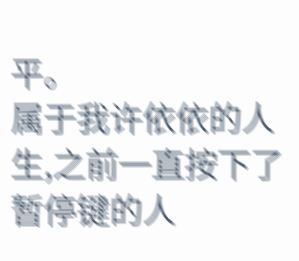平。
属于我许依依的人生,之前一直按下了暂停键的人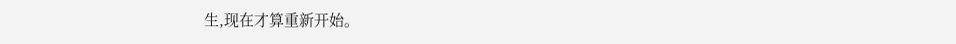生,现在才算重新开始。